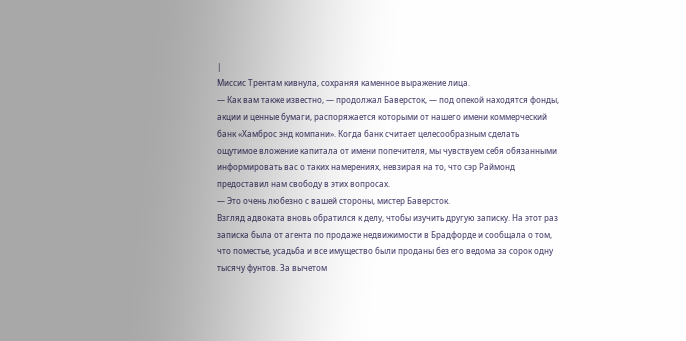|
Миссис Трентам кивнула, сохраняя каменное выражение лица.
— Как вам также известно, — продолжал Баверсток, — под опекой находятся фонды, акции и ценные бумаги, распоряжается которыми от нашего имени коммерческий банк «Хамброс энд компани». Когда банк считает целесообразным сделать ощутимое вложение капитала от имени попечителя, мы чувствуем себя обязанными информировать вас о таких намерениях, невзирая на то, что сэр Раймонд предоставил нам свободу в этих вопросах.
— Это очень любезно с вашей стороны, мистер Баверсток.
Взгляд адвоката вновь обратился к делу, чтобы изучить другую записку. На этот раз записка была от агента по продаже недвижимости в Брадфорде и сообщала о том, что поместье, усадьба и все имущество были проданы без его ведома за сорок одну тысячу фунтов. За вычетом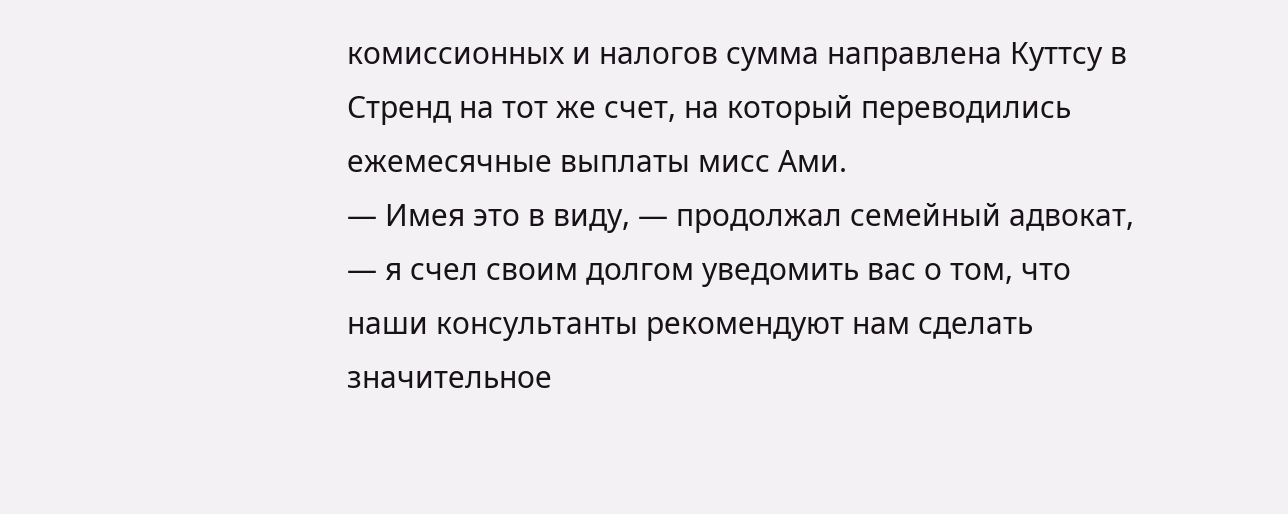комиссионных и налогов сумма направлена Куттсу в Стренд на тот же счет, на который переводились ежемесячные выплаты мисс Ами.
— Имея это в виду, — продолжал семейный адвокат, — я счел своим долгом уведомить вас о том, что наши консультанты рекомендуют нам сделать значительное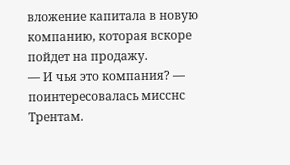вложение капитала в новую компанию, которая вскоре пойдет на продажу.
— И чья это компания? — поинтересовалась мисснс Трентам.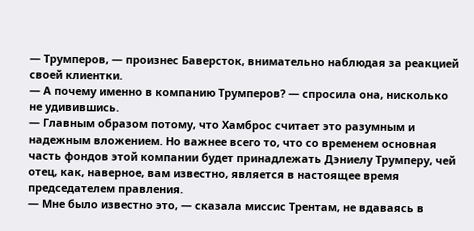— Трумперов, — произнес Баверсток, внимательно наблюдая за реакцией своей клиентки.
— А почему именно в компанию Трумперов? — спросила она, нисколько не удивившись.
— Главным образом потому, что Хамброс считает это разумным и надежным вложением. Но важнее всего то, что со временем основная часть фондов этой компании будет принадлежать Дэниелу Трумперу, чей отец, как, наверное, вам известно, является в настоящее время председателем правления.
— Мне было известно это, — сказала миссис Трентам, не вдаваясь в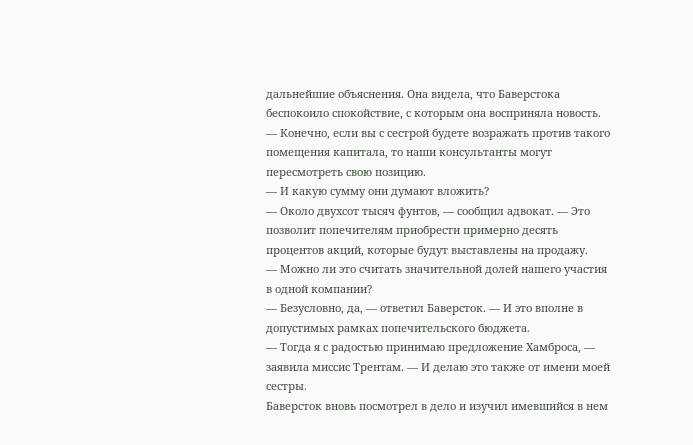дальнейшие объяснения. Она видела, что Баверстока беспокоило спокойствие, с которым она восприняла новость.
— Конечно, если вы с сестрой будете возражать против такого помещения капитала, то наши консультанты могут пересмотреть свою позицию.
— И какую сумму они думают вложить?
— Около двухсот тысяч фунтов, — сообщил адвокат. — Это позволит попечителям приобрести примерно десять процентов акций, которые будут выставлены на продажу.
— Можно ли это считать значительной долей нашего участия в одной компании?
— Безусловно, да, — ответил Баверсток. — И это вполне в допустимых рамках попечительского бюджета.
— Тогда я с радостью принимаю предложение Хамброса, — заявила миссис Трентам. — И делаю это также от имени моей сестры.
Баверсток вновь посмотрел в дело и изучил имевшийся в нем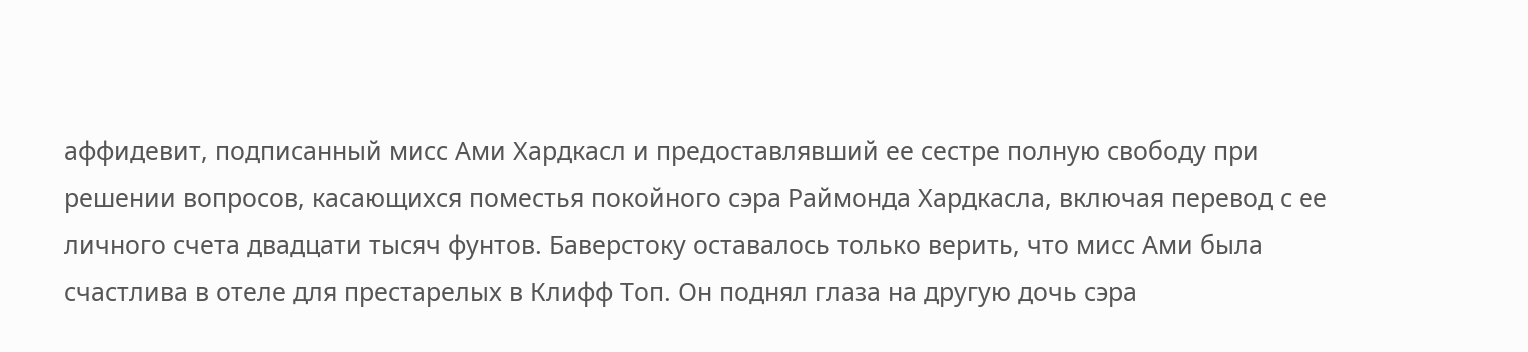аффидевит, подписанный мисс Ами Хардкасл и предоставлявший ее сестре полную свободу при решении вопросов, касающихся поместья покойного сэра Раймонда Хардкасла, включая перевод с ее личного счета двадцати тысяч фунтов. Баверстоку оставалось только верить, что мисс Ами была счастлива в отеле для престарелых в Клифф Топ. Он поднял глаза на другую дочь сэра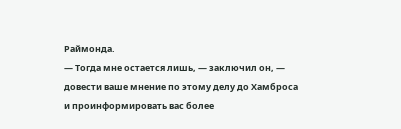Раймонда.
— Тогда мне остается лишь, — заключил он, — довести ваше мнение по этому делу до Хамброса и проинформировать вас более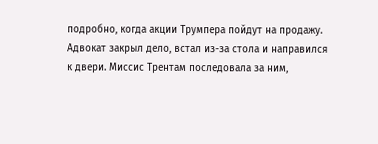подробно, когда акции Трумпера пойдут на продажу.
Адвокат закрыл дело, встал из-за стола и направился к двери. Миссис Трентам последовала за ним,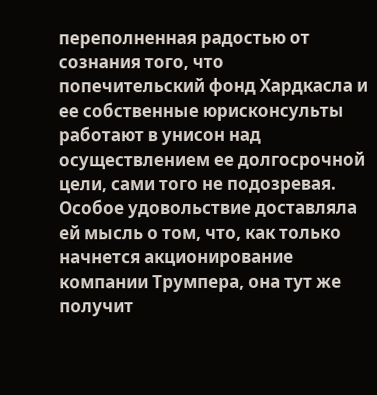переполненная радостью от сознания того, что попечительский фонд Хардкасла и ее собственные юрисконсульты работают в унисон над осуществлением ее долгосрочной цели, сами того не подозревая. Особое удовольствие доставляла ей мысль о том, что, как только начнется акционирование компании Трумпера, она тут же получит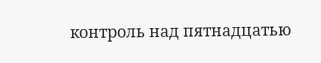контроль над пятнадцатью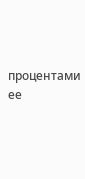процентами ее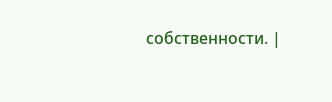собственности. |